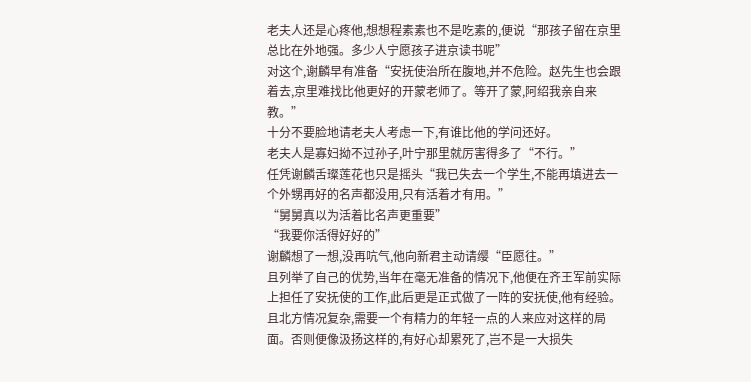老夫人还是心疼他,想想程素素也不是吃素的,便说“那孩子留在京里总比在外地强。多少人宁愿孩子进京读书呢”
对这个,谢麟早有准备“安抚使治所在腹地,并不危险。赵先生也会跟着去,京里难找比他更好的开蒙老师了。等开了蒙,阿绍我亲自来教。”
十分不要脸地请老夫人考虑一下,有谁比他的学问还好。
老夫人是寡妇拗不过孙子,叶宁那里就厉害得多了“不行。”
任凭谢麟舌璨莲花也只是摇头“我已失去一个学生,不能再填进去一个外甥再好的名声都没用,只有活着才有用。”
“舅舅真以为活着比名声更重要”
“我要你活得好好的”
谢麟想了一想,没再吭气,他向新君主动请缨“臣愿往。”
且列举了自己的优势,当年在毫无准备的情况下,他便在齐王军前实际上担任了安抚使的工作,此后更是正式做了一阵的安抚使,他有经验。且北方情况复杂,需要一个有精力的年轻一点的人来应对这样的局面。否则便像汲扬这样的,有好心却累死了,岂不是一大损失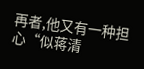再者,他又有一种担心“似蒋清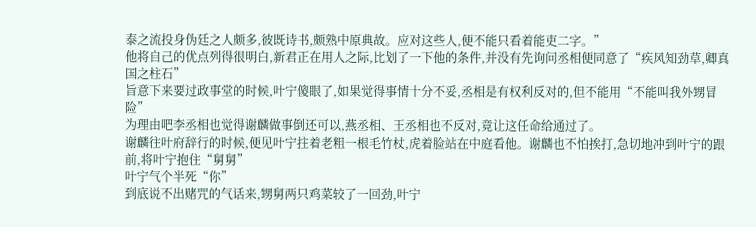泰之流投身伪廷之人颇多,彼既诗书,颇熟中原典故。应对这些人,便不能只看着能吏二字。”
他将自己的优点列得很明白,新君正在用人之际,比划了一下他的条件,并没有先询问丞相便同意了“疾风知劲草,卿真国之柱石”
旨意下来要过政事堂的时候,叶宁傻眼了,如果觉得事情十分不妥,丞相是有权利反对的,但不能用“不能叫我外甥冒险”
为理由吧李丞相也觉得谢麟做事倒还可以,燕丞相、王丞相也不反对,竟让这任命给通过了。
谢麟往叶府辞行的时候,便见叶宁拄着老粗一根毛竹杖,虎着脸站在中庭看他。谢麟也不怕挨打,急切地冲到叶宁的跟前,将叶宁抱住“舅舅”
叶宁气个半死“你”
到底说不出赌咒的气话来,甥舅两只鸡菜较了一回劲,叶宁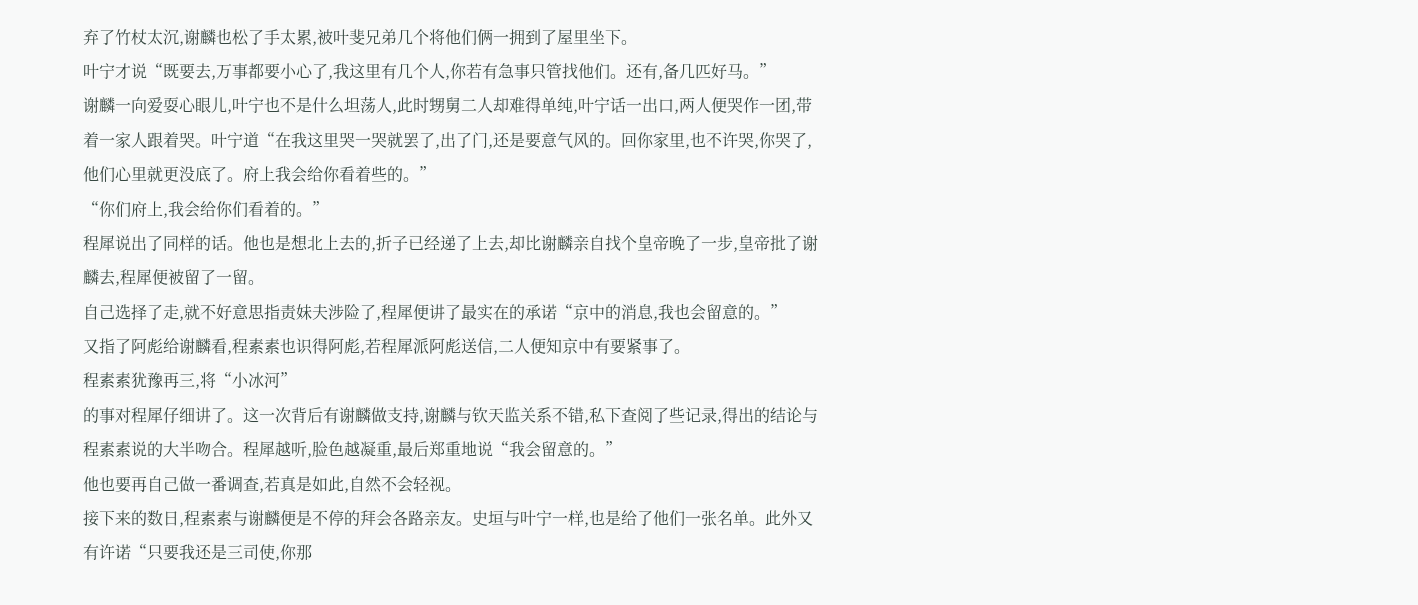弃了竹杖太沉,谢麟也松了手太累,被叶斐兄弟几个将他们俩一拥到了屋里坐下。
叶宁才说“既要去,万事都要小心了,我这里有几个人,你若有急事只管找他们。还有,备几匹好马。”
谢麟一向爱耍心眼儿,叶宁也不是什么坦荡人,此时甥舅二人却难得单纯,叶宁话一出口,两人便哭作一团,带着一家人跟着哭。叶宁道“在我这里哭一哭就罢了,出了门,还是要意气风的。回你家里,也不许哭,你哭了,他们心里就更没底了。府上我会给你看着些的。”
“你们府上,我会给你们看着的。”
程犀说出了同样的话。他也是想北上去的,折子已经递了上去,却比谢麟亲自找个皇帝晚了一步,皇帝批了谢麟去,程犀便被留了一留。
自己选择了走,就不好意思指责妹夫涉险了,程犀便讲了最实在的承诺“京中的消息,我也会留意的。”
又指了阿彪给谢麟看,程素素也识得阿彪,若程犀派阿彪送信,二人便知京中有要紧事了。
程素素犹豫再三,将“小冰河”
的事对程犀仔细讲了。这一次背后有谢麟做支持,谢麟与钦天监关系不错,私下查阅了些记录,得出的结论与程素素说的大半吻合。程犀越听,脸色越凝重,最后郑重地说“我会留意的。”
他也要再自己做一番调查,若真是如此,自然不会轻视。
接下来的数日,程素素与谢麟便是不停的拜会各路亲友。史垣与叶宁一样,也是给了他们一张名单。此外又有许诺“只要我还是三司使,你那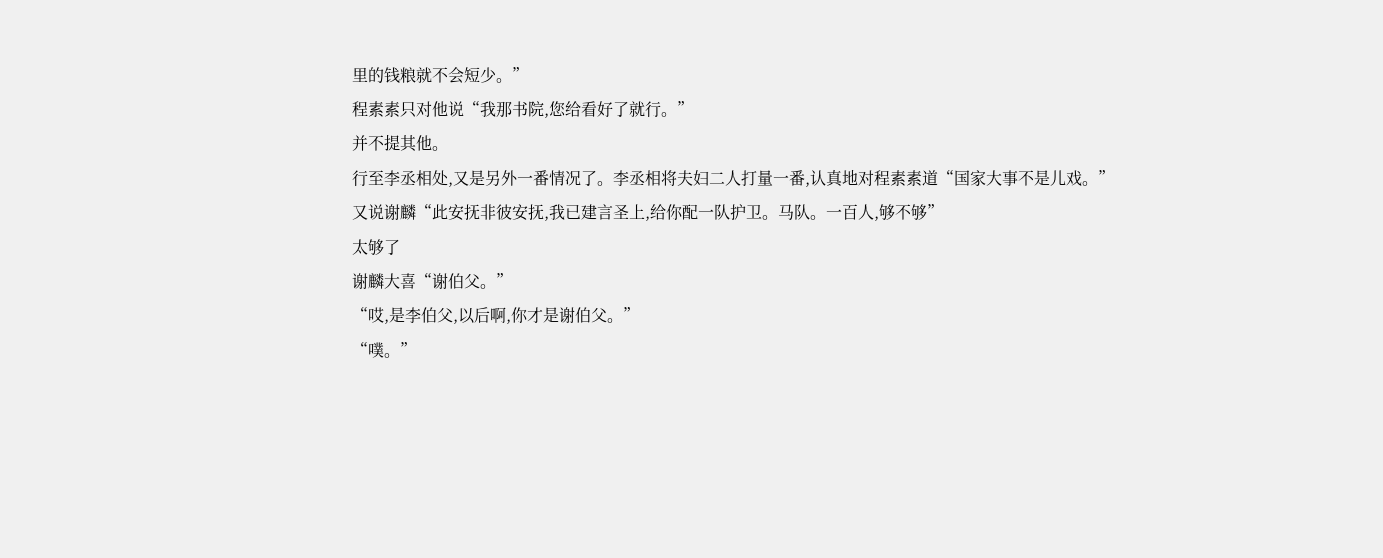里的钱粮就不会短少。”
程素素只对他说“我那书院,您给看好了就行。”
并不提其他。
行至李丞相处,又是另外一番情况了。李丞相将夫妇二人打量一番,认真地对程素素道“国家大事不是儿戏。”
又说谢麟“此安抚非彼安抚,我已建言圣上,给你配一队护卫。马队。一百人,够不够”
太够了
谢麟大喜“谢伯父。”
“哎,是李伯父,以后啊,你才是谢伯父。”
“噗。”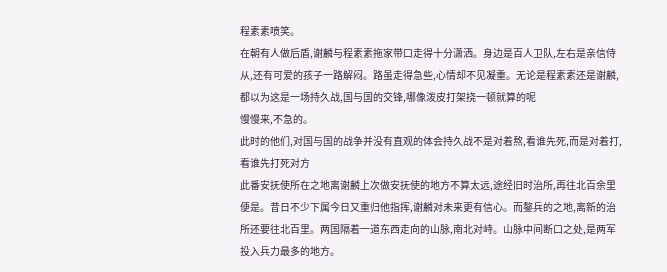程素素喷笑。
在朝有人做后盾,谢麟与程素素拖家带口走得十分潇洒。身边是百人卫队,左右是亲信侍从,还有可爱的孩子一路解闷。路虽走得急些,心情却不见凝重。无论是程素素还是谢麟,都以为这是一场持久战,国与国的交锋,哪像泼皮打架挠一顿就算的呢
慢慢来,不急的。
此时的他们,对国与国的战争并没有直观的体会持久战不是对着熬,看谁先死,而是对着打,看谁先打死对方
此番安抚使所在之地离谢麟上次做安抚使的地方不算太远,途经旧时治所,再往北百余里便是。昔日不少下属今日又重归他指挥,谢麟对未来更有信心。而鏊兵的之地,离新的治所还要往北百里。两国隔着一道东西走向的山脉,南北对峙。山脉中间断口之处,是两军投入兵力最多的地方。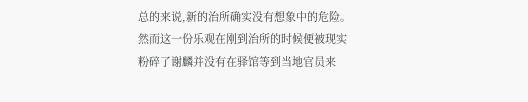总的来说,新的治所确实没有想象中的危险。
然而这一份乐观在刚到治所的时候便被现实粉碎了谢麟并没有在驿馆等到当地官员来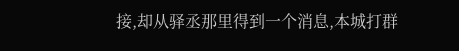接,却从驿丞那里得到一个消息,本城打群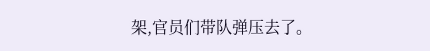架,官员们带队弹压去了。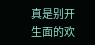真是别开生面的欢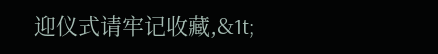迎仪式请牢记收藏,&1t;